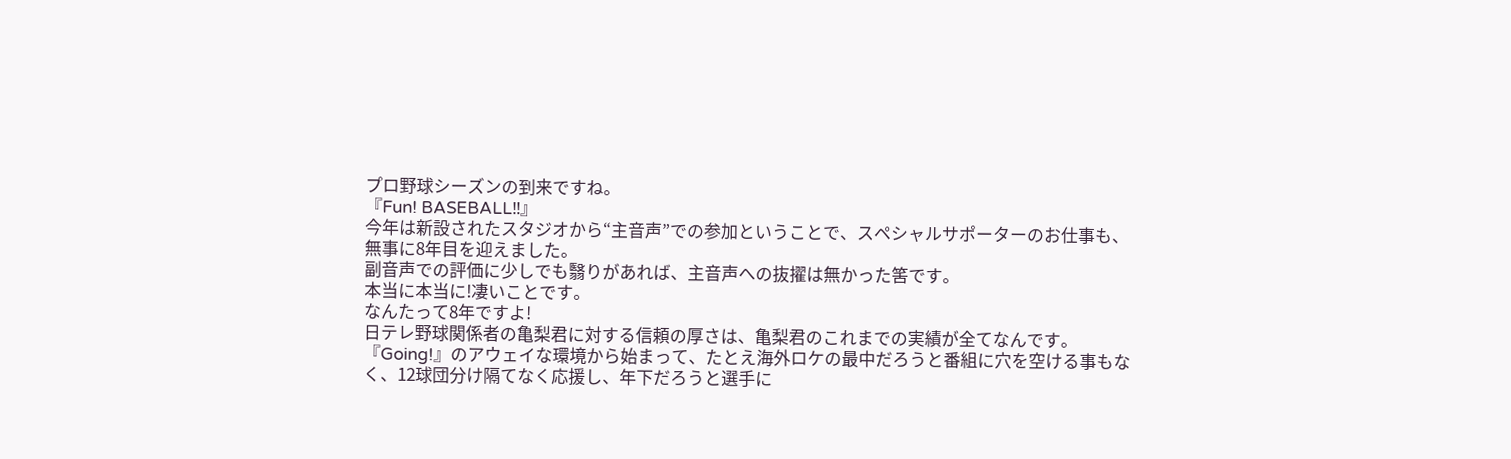プロ野球シーズンの到来ですね。
『Fun! BASEBALL‼』
今年は新設されたスタジオから“主音声”での参加ということで、スペシャルサポーターのお仕事も、無事に8年目を迎えました。
副音声での評価に少しでも翳りがあれば、主音声への抜擢は無かった筈です。
本当に本当に!凄いことです。
なんたって8年ですよ!
日テレ野球関係者の亀梨君に対する信頼の厚さは、亀梨君のこれまでの実績が全てなんです。
『Going!』のアウェイな環境から始まって、たとえ海外ロケの最中だろうと番組に穴を空ける事もなく、12球団分け隔てなく応援し、年下だろうと選手に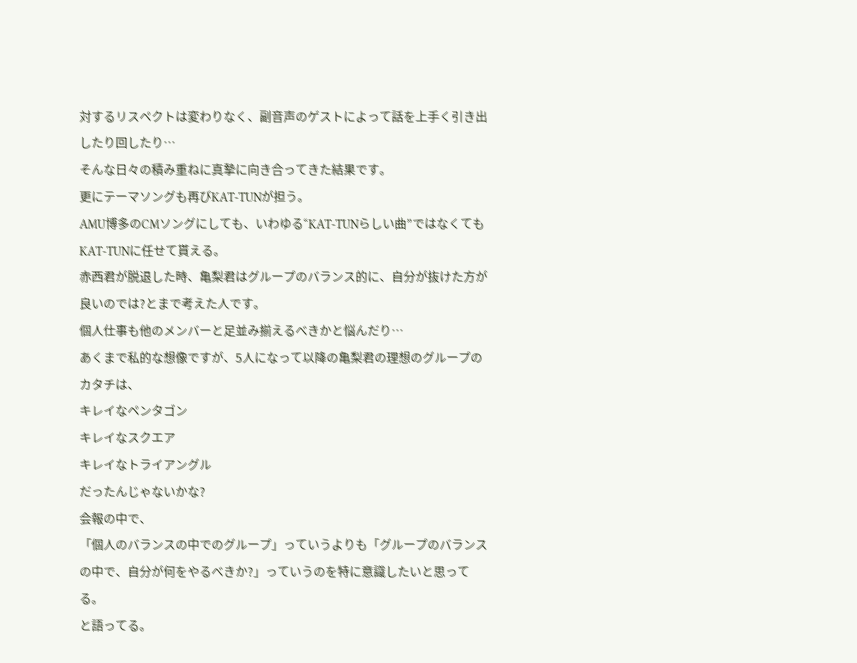対するリスペクトは変わりなく、副音声のゲストによって話を上手く引き出したり回したり…
そんな日々の積み重ねに真摯に向き合ってきた結果です。
更にテーマソングも再びKAT-TUNが担う。
AMU博多のCMソングにしても、いわゆる“KAT-TUNらしい曲”ではなくてもKAT-TUNに任せて貰える。
赤西君が脱退した時、亀梨君はグループのバランス的に、自分が抜けた方が良いのでは?とまで考えた人です。
個人仕事も他のメンバーと足並み揃えるべきかと悩んだり…
あくまで私的な想像ですが、5人になって以降の亀梨君の理想のグループのカタチは、
キレイなペンタゴン
キレイなスクエア
キレイなトライアングル
だったんじゃないかな?
会報の中で、
「個人のバランスの中でのグループ」っていうよりも「グループのバランスの中で、自分が何をやるべきか?」っていうのを特に意識したいと思ってる。
と語ってる。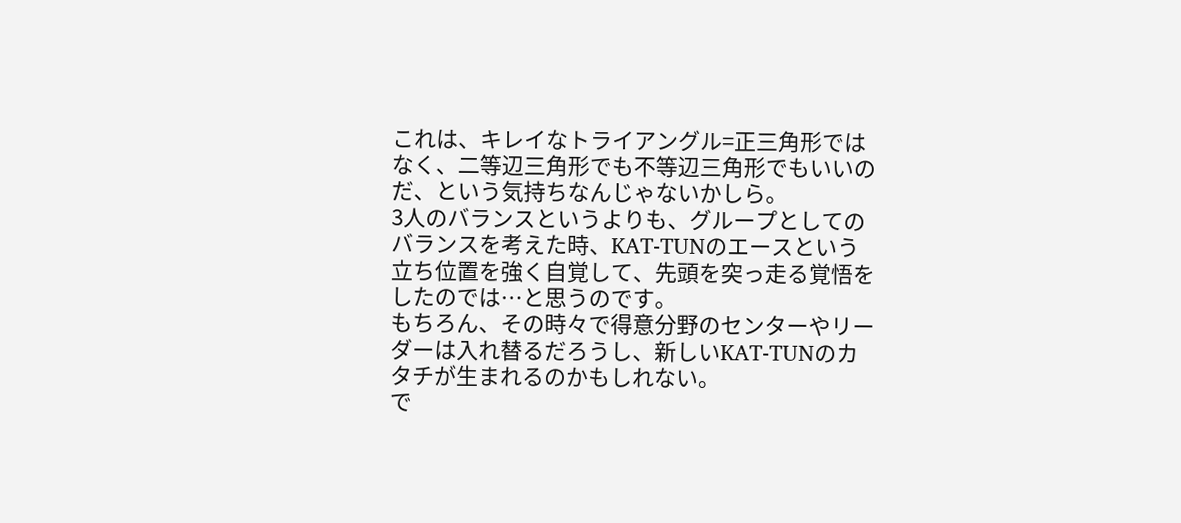これは、キレイなトライアングル=正三角形ではなく、二等辺三角形でも不等辺三角形でもいいのだ、という気持ちなんじゃないかしら。
3人のバランスというよりも、グループとしてのバランスを考えた時、KAT-TUNのエースという立ち位置を強く自覚して、先頭を突っ走る覚悟をしたのでは…と思うのです。
もちろん、その時々で得意分野のセンターやリーダーは入れ替るだろうし、新しいKAT-TUNのカタチが生まれるのかもしれない。
で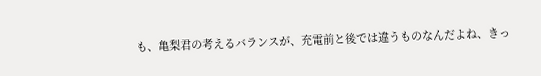も、亀梨君の考えるバランスが、充電前と後では違うものなんだよね、きっ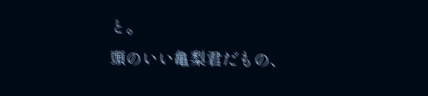と。
頭のいい亀梨君だもの、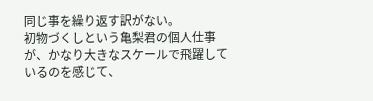同じ事を繰り返す訳がない。
初物づくしという亀梨君の個人仕事が、かなり大きなスケールで飛躍しているのを感じて、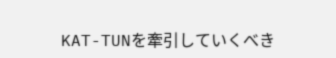KAT-TUNを牽引していくべき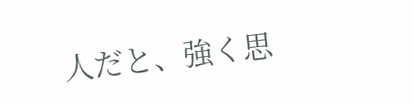人だと、強く思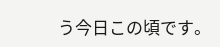う今日この頃です。